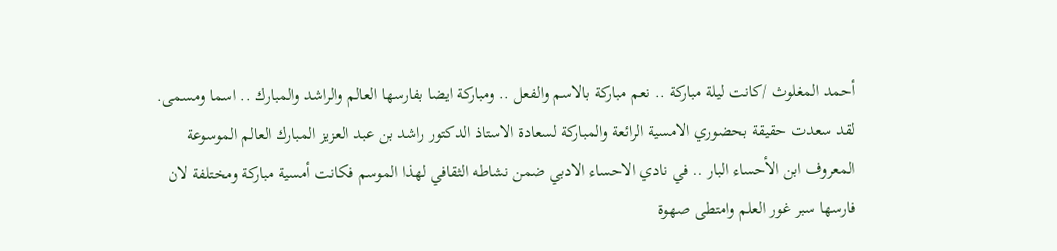أحمد المغلوث /كانت ليلة مباركة .. نعم مباركة بالاسم والفعل .. ومباركة ايضا بفارسها العالم والراشد والمبارك .. اسما ومسمى. لقد سعدت حقيقة بحضوري الامسية الرائعة والمباركة لسعادة الاستاذ الدكتور راشد بن عبد العزيز المبارك العالم الموسوعة المعروف ابن الأحساء البار .. في نادي الاحساء الادبي ضمن نشاطه الثقافي لهذا الموسم فكانت أمسية مباركة ومختلفة لان فارسها سبر غور العلم وامتطى صهوة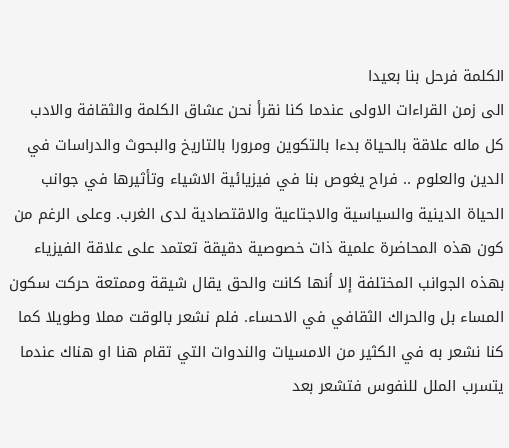الكلمة فرحل بنا بعيدا
الى زمن القراءات الاولى عندما كنا نقرأ نحن عشاق الكلمة والثقافة والادب كل ماله علاقة بالحياة بدءا بالتكوين ومرورا بالتاريخ والبحوث والدراسات في الدين والعلوم .. فراح يغوص بنا في فيزيائية الاشياء وتأثيرها في جوانب الحياة الدينية والسياسية والاجتاعية والاقتصادية لدى الغرب. وعلى الرغم من كون هذه المحاضرة علمية ذات خصوصية دقيقة تعتمد على علاقة الفيزياء بهذه الجوانب المختلفة إلا أنها كانت والحق يقال شيقة وممتعة حركت سكون المساء بل والحراك الثقافي في الاحساء. فلم نشعر بالوقت مملا وطويلا كما كنا نشعر به في الكثير من الامسيات والندوات التي تقام هنا او هناك عندما يتسرب الملل للنفوس فتشعر بعد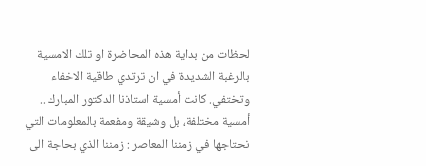لحظات من بداية هذه المحاضرة او تلك الامسية بالرغبة الشديدة في ان ترتدي طاقية الاخفاء وتختفي. كانت أمسية استاذنا الدكتور المبارك .. أمسية مختلفة، بل وشيقة ومفعمة بالمعلومات التي نحتاجها في زمننا المعاصر : زمننا الذي بحاجة الى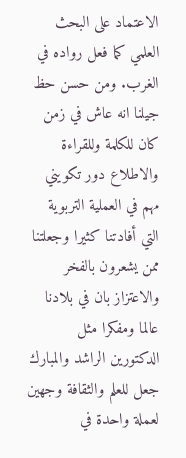الاعتماد على البحث العلمي كما فعل رواده في الغرب. ومن حسن حظ جيلنا انه عاش في زمن كان للكلمة وللقراءة والاطلاع دور تكويني مهم في العملية التربوية التي أفادتنا كثيرا وجعلتنا ممن يشعرون بالفخر والاعتزاز بان في بلادنا عالما ومفكرا مثل الدكتورين الراشد والمبارك جعل للعلم والثقافة وجهين لعملة واحدة في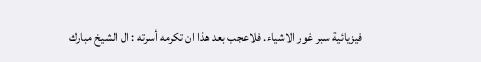فيزيائية سبر غور الاشياء. فلاعجب بعد هذا ان تكرمه أسرته : ال الشيخ مبارك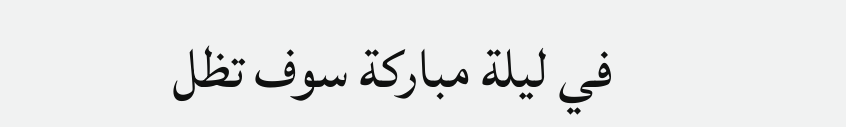في ليلة مباركة سوف تظل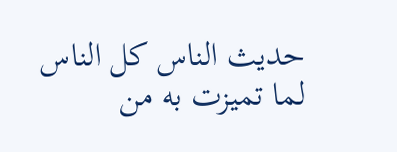حديث الناس كل الناس لما تميزت به من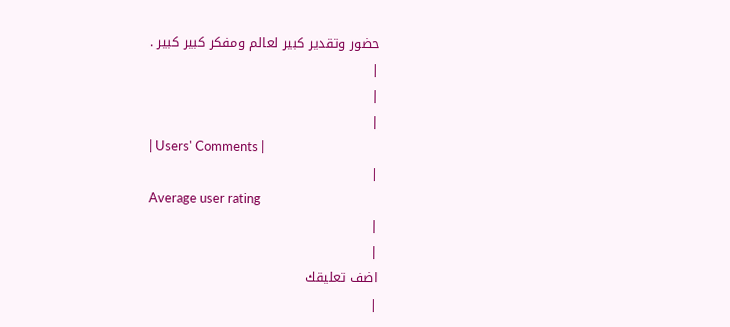حضور وتقدير كبير لعالم ومفكر كبير كبير .
|
|
|
| Users' Comments |
|
Average user rating
|
|
اضف تعليقك
|